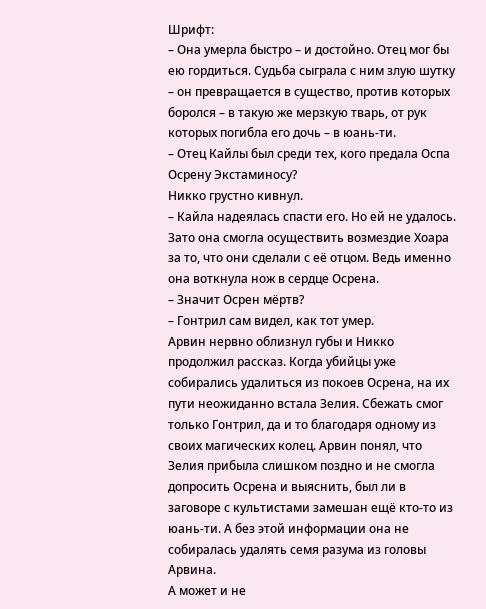Шрифт:
– Она умерла быстро – и достойно. Отец мог бы ею гордиться. Судьба сыграла с ним злую шутку – он превращается в существо, против которых боролся – в такую же мерзкую тварь, от рук которых погибла его дочь – в юань-ти.
– Отец Кайлы был среди тех, кого предала Оспа Осрену Экстаминосу?
Никко грустно кивнул.
– Кайла надеялась спасти его. Но ей не удалось. Зато она смогла осуществить возмездие Хоара за то, что они сделали с её отцом. Ведь именно она воткнула нож в сердце Осрена.
– Значит Осрен мёртв?
– Гонтрил сам видел, как тот умер.
Арвин нервно облизнул губы и Никко продолжил рассказ. Когда убийцы уже собирались удалиться из покоев Осрена, на их пути неожиданно встала Зелия. Сбежать смог только Гонтрил, да и то благодаря одному из своих магических колец. Арвин понял, что Зелия прибыла слишком поздно и не смогла допросить Осрена и выяснить, был ли в заговоре с культистами замешан ещё кто-то из юань-ти. А без этой информации она не собиралась удалять семя разума из головы Арвина.
А может и не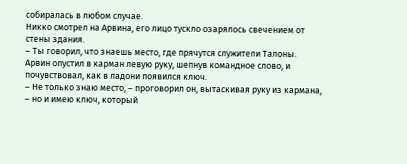собиралась в любом случае.
Никко смотрел на Арвина, его лицо тускло озарялось свечением от стены здания.
– Ты говорил, что знаешь место, где прячутся служители Талоны.
Арвин опустил в карман левую руку, шепнув командное слово, и почувствовал, как в ладони появился ключ.
– Не только знаю место, – проговорил он, вытаскивая руку из кармана, – но и имею ключ, который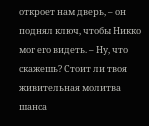откроет нам дверь, – он поднял ключ, чтобы Никко мог его видеть. – Ну, что скажешь? Стоит ли твоя живительная молитва шанса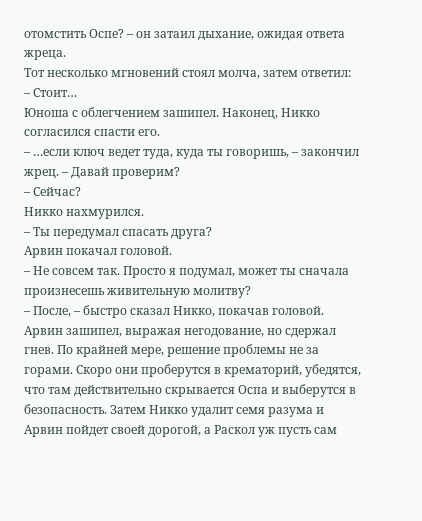отомстить Оспе? – он затаил дыхание, ожидая ответа жреца.
Тот несколько мгновений стоял молча, затем ответил:
– Стоит…
Юноша с облегчением зашипел. Наконец, Никко согласился спасти его.
– …если ключ ведет туда, куда ты говоришь, – закончил жрец. – Давай проверим?
– Сейчас?
Никко нахмурился.
– Ты передумал спасать друга?
Арвин покачал головой.
– Не совсем так. Просто я подумал, может ты сначала произнесешь живительную молитву?
– После, – быстро сказал Никко, покачав головой.
Арвин зашипел, выражая негодование, но сдержал гнев. По крайней мере, решение проблемы не за горами. Скоро они проберутся в крематорий, убедятся, что там действительно скрывается Оспа и выберутся в безопасность. Затем Никко удалит семя разума и Арвин пойдет своей дорогой, а Раскол уж пусть сам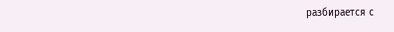разбирается с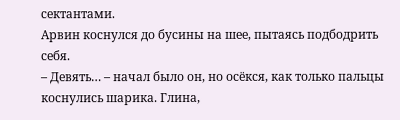сектантами.
Арвин коснулся до бусины на шее, пытаясь подбодрить себя.
– Девять… – начал было он, но осёкся, как только пальцы коснулись шарика. Глина,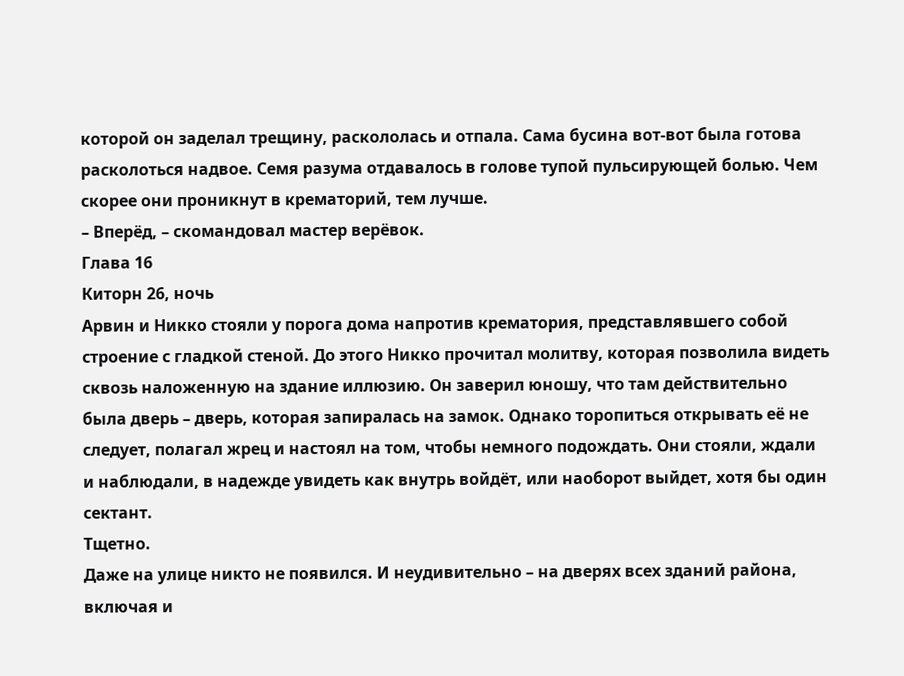которой он заделал трещину, раскололась и отпала. Сама бусина вот-вот была готова расколоться надвое. Семя разума отдавалось в голове тупой пульсирующей болью. Чем скорее они проникнут в крематорий, тем лучше.
– Вперёд, – скомандовал мастер верёвок.
Глава 16
Киторн 26, ночь
Арвин и Никко стояли у порога дома напротив крематория, представлявшего собой строение с гладкой стеной. До этого Никко прочитал молитву, которая позволила видеть сквозь наложенную на здание иллюзию. Он заверил юношу, что там действительно была дверь – дверь, которая запиралась на замок. Однако торопиться открывать её не следует, полагал жрец и настоял на том, чтобы немного подождать. Они стояли, ждали и наблюдали, в надежде увидеть как внутрь войдёт, или наоборот выйдет, хотя бы один сектант.
Тщетно.
Даже на улице никто не появился. И неудивительно – на дверях всех зданий района, включая и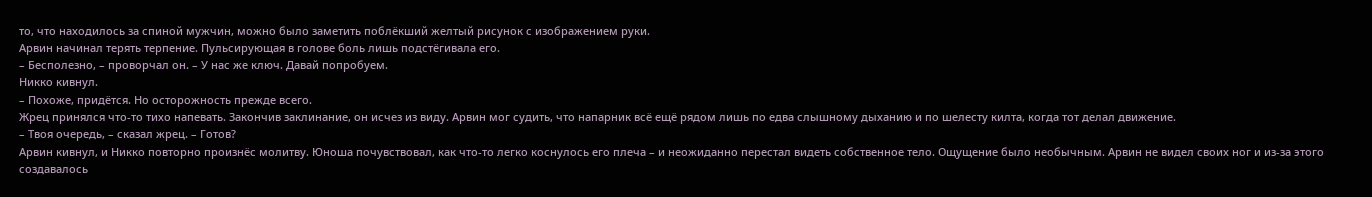то, что находилось за спиной мужчин, можно было заметить поблёкший желтый рисунок с изображением руки.
Арвин начинал терять терпение. Пульсирующая в голове боль лишь подстёгивала его.
– Бесполезно, – проворчал он. – У нас же ключ. Давай попробуем.
Никко кивнул.
– Похоже, придётся. Но осторожность прежде всего.
Жрец принялся что-то тихо напевать. Закончив заклинание, он исчез из виду. Арвин мог судить, что напарник всё ещё рядом лишь по едва слышному дыханию и по шелесту килта, когда тот делал движение.
– Твоя очередь, – сказал жрец. – Готов?
Арвин кивнул, и Никко повторно произнёс молитву. Юноша почувствовал, как что-то легко коснулось его плеча – и неожиданно перестал видеть собственное тело. Ощущение было необычным. Арвин не видел своих ног и из-за этого создавалось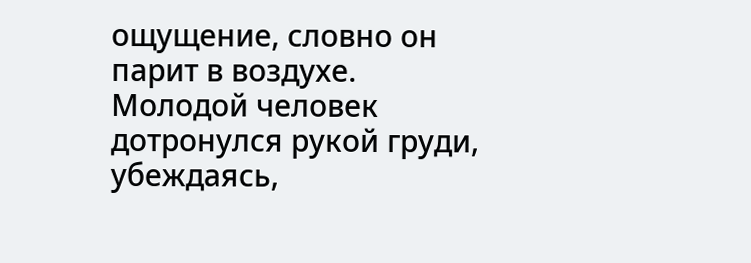ощущение, словно он парит в воздухе. Молодой человек дотронулся рукой груди, убеждаясь,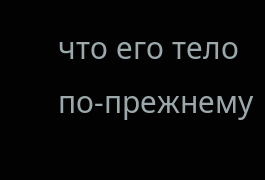что его тело по-прежнему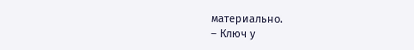материально.
– Ключ у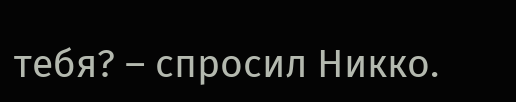тебя? – спросил Никко.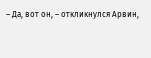– Да, вот он, – откликнулся Арвин,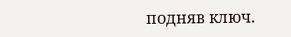подняв ключ.